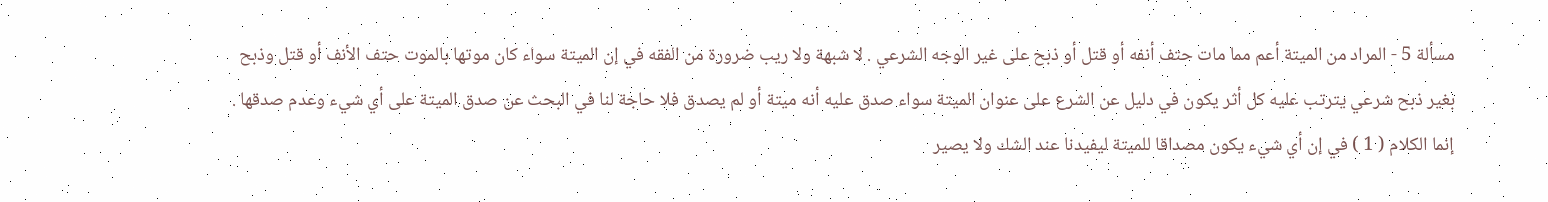مسألة 5 - المراد من الميتة أعم مما مات حتف أنفه أو قتل أو ذبح على غير الوجه الشرعي . لا شبهة ولا ريب ضرورة من الفقه في إن الميتة سواء كان موتها بالموت حتف الأنف أو قتل وذبح بغير ذبح شرعي يترتب عليه كل أثر يكون في دليل عن الشرع على عنوان الميتة سواء صدق عليه أنه ميتة أو لم يصدق فلا حاجة لنا في البحث عن صدق الميتة على أي شيء وعدم صدقها . إنما الكلام ( 1 ) في إن أي شيء يكون مصداقا للميتة ليفيدنا عند الشك ولا يصير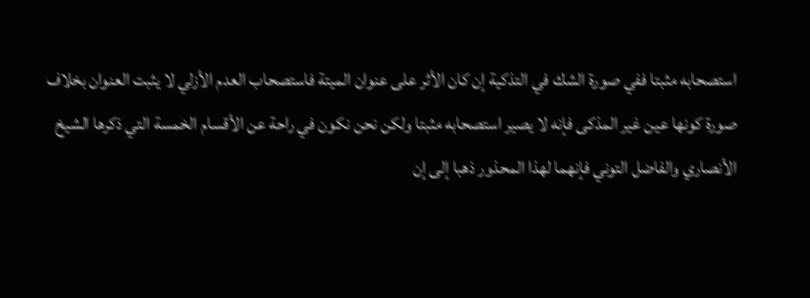استصحابه مثبتا ففي صورة الشك في التذكية إن كان الأثر على عنوان الميتة فاستصحاب العدم الأزلي لا يثبت العنوان بخلاف صورة كونها عين غير المذكى فإنه لا يصير استصحابه مثبتا ولكن نحن نكون في راحة عن الأقسام الخمسة التي ذكرها الشيخ الأنصاري والفاضل التوني فإنهما لهذا المحذور ذهبا إلى إن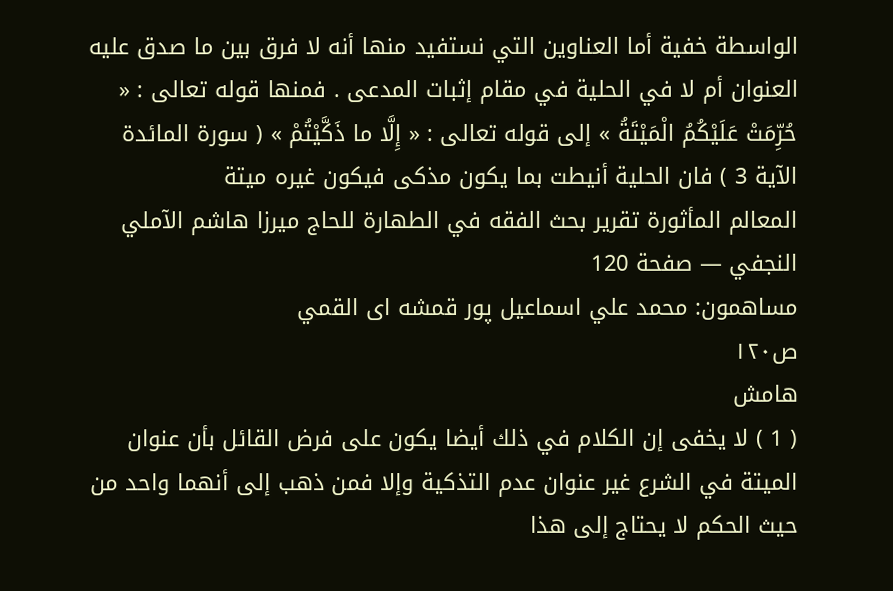الواسطة خفية أما العناوين التي نستفيد منها أنه لا فرق بين ما صدق عليه العنوان أم لا في الحلية في مقام إثبات المدعى . فمنها قوله تعالى : « حُرِّمَتْ عَلَيْكُمُ الْمَيْتَةُ » إلى قوله تعالى : « إِلَّا ما ذَكَّيْتُمْ » ( سورة المائدة الآية 3 ) فان الحلية أنيطت بما يكون مذكى فيكون غيره ميتة
المعالم المأثورة تقرير بحث الفقه في الطهارة للحاج ميرزا هاشم الآملي النجفي — صفحة 120
مساهمون: محمد علي اسماعيل پور قمشه اى القمي
ص١٢٠
هامش
( 1 ) لا يخفى إن الكلام في ذلك أيضا يكون على فرض القائل بأن عنوان الميتة في الشرع غير عنوان عدم التذكية وإلا فمن ذهب إلى أنهما واحد من حيث الحكم لا يحتاج إلى هذا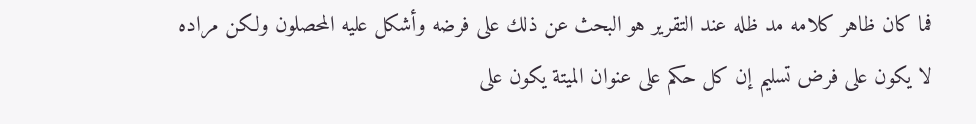فما كان ظاهر كلامه مد ظله عند التقرير هو البحث عن ذلك على فرضه وأشكل عليه المحصلون ولكن مراده لا يكون على فرض تسليم إن كل حكم على عنوان الميتة يكون على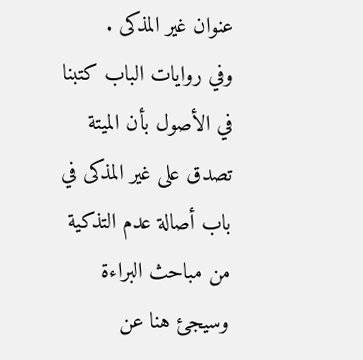عنوان غير المذكى .
وفي روايات الباب كتبنا في الأصول بأن الميتة تصدق على غير المذكى في باب أصالة عدم التذكية من مباحث البراءة وسيجئ هنا عن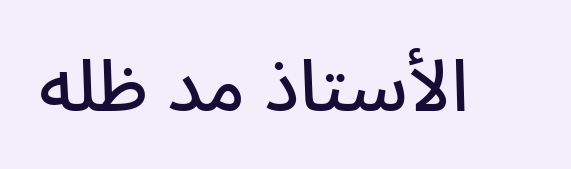الأستاذ مد ظله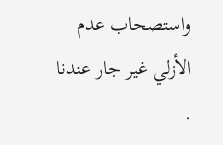واستصحاب عدم الأزلي غير جار عندنا .